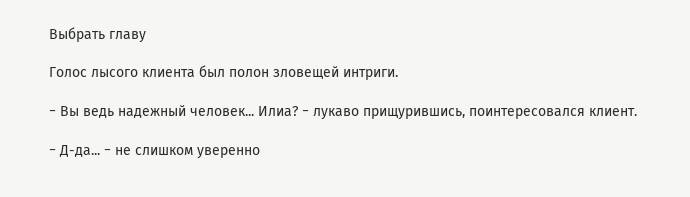Выбрать главу

Голос лысого клиента был полон зловещей интриги.

− Вы ведь надежный человек... Илиа? − лукаво прищурившись, поинтересовался клиент.

− Д-да... − не слишком уверенно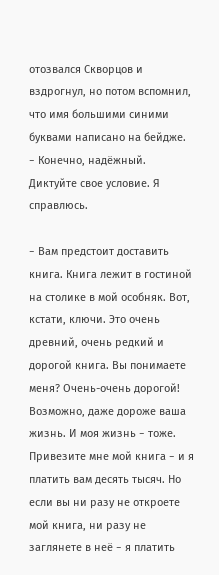отозвался Скворцов и вздрогнул, но потом вспомнил, что имя большими синими буквами написано на бейдже. − Конечно, надёжный. Диктуйте свое условие. Я справлюсь.

− Вам предстоит доставить книга. Книга лежит в гостиной на столике в мой особняк. Вот, кстати, ключи. Это очень древний, очень редкий и дорогой книга. Вы понимаете меня? Очень-очень дорогой! Возможно, даже дороже ваша жизнь. И моя жизнь − тоже. Привезите мне мой книга − и я платить вам десять тысяч. Но если вы ни разу не откроете мой книга, ни разу не заглянете в неё − я платить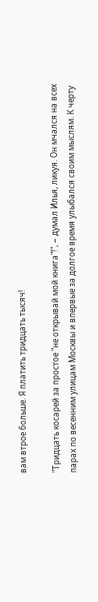вам втрое больше. Я платить тридцать тысяч!

"Тридцать косарей за простое "не открывай мой книга"!", − думал Илья, ликуя. Он мчался на всех парах по весенним улицам Москвы и впервые за долгое время улыбался своим мыслям. К черту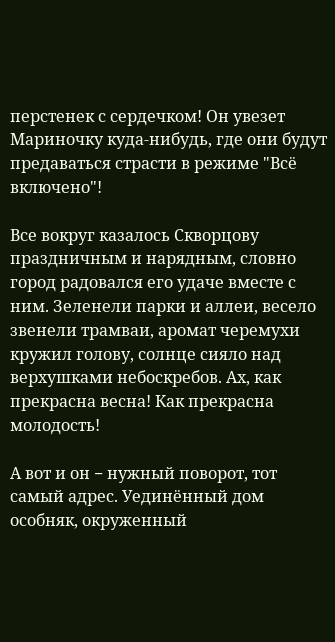перстенек с сердечком! Он увезет Мариночку куда-нибудь, где они будут предаваться страсти в режиме "Всё включено"!

Все вокруг казалось Скворцову праздничным и нарядным, словно город радовался его удаче вместе с ним. Зеленели парки и аллеи, весело звенели трамваи, аромат черемухи кружил голову, солнце сияло над верхушками небоскребов. Ах, как прекрасна весна! Как прекрасна молодость!

А вот и он − нужный поворот, тот самый адрес. Уединённый дом особняк, окруженный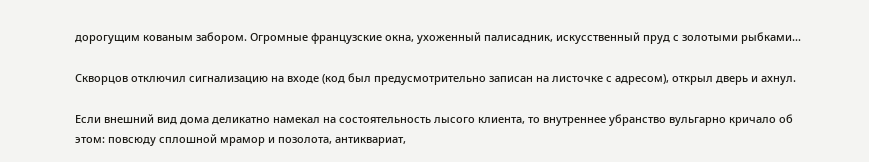дорогущим кованым забором. Огромные французские окна, ухоженный палисадник, искусственный пруд с золотыми рыбками...

Скворцов отключил сигнализацию на входе (код был предусмотрительно записан на листочке с адресом), открыл дверь и ахнул.

Если внешний вид дома деликатно намекал на состоятельность лысого клиента, то внутреннее убранство вульгарно кричало об этом: повсюду сплошной мрамор и позолота, антиквариат,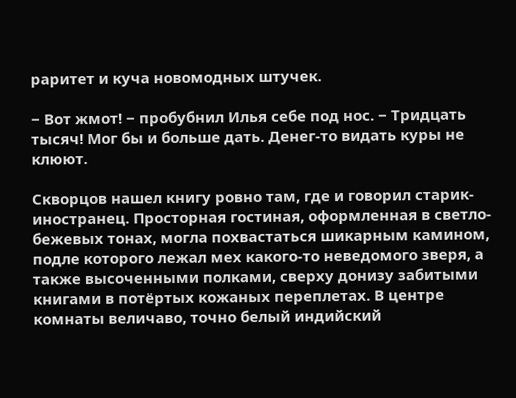раритет и куча новомодных штучек.

− Вот жмот! − пробубнил Илья себе под нос. − Тридцать тысяч! Мог бы и больше дать. Денег-то видать куры не клюют.

Скворцов нашел книгу ровно там, где и говорил старик-иностранец. Просторная гостиная, оформленная в светло-бежевых тонах, могла похвастаться шикарным камином, подле которого лежал мех какого-то неведомого зверя, а также высоченными полками, сверху донизу забитыми книгами в потёртых кожаных переплетах. В центре комнаты величаво, точно белый индийский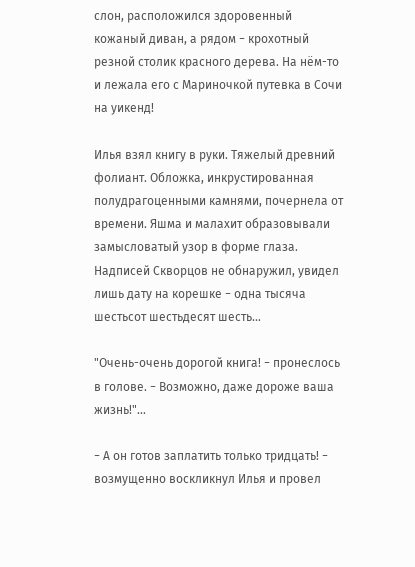слон, расположился здоровенный кожаный диван, а рядом − крохотный резной столик красного дерева. На нём-то и лежала его с Мариночкой путевка в Сочи на уикенд!

Илья взял книгу в руки. Тяжелый древний фолиант. Обложка, инкрустированная полудрагоценными камнями, почернела от времени. Яшма и малахит образовывали замысловатый узор в форме глаза. Надписей Скворцов не обнаружил, увидел лишь дату на корешке − одна тысяча шестьсот шестьдесят шесть...

"Очень-очень дорогой книга! − пронеслось в голове. − Возможно, даже дороже ваша жизнь!"...

− А он готов заплатить только тридцать! − возмущенно воскликнул Илья и провел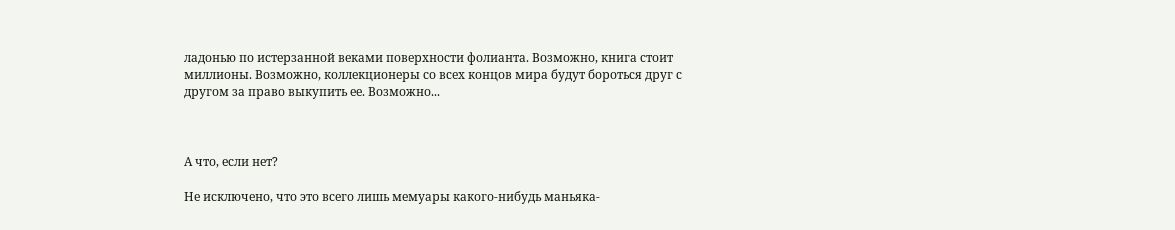ладонью по истерзанной веками поверхности фолианта. Возможно, книга стоит миллионы. Возможно, коллекционеры со всех концов мира будут бороться друг с другом за право выкупить ее. Возможно...



А что, если нет?

Не исключено, что это всего лишь мемуары какого-нибудь маньяка-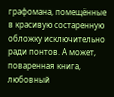графомана, помещённые в красивую состаренную обложку исключительно ради понтов. А может, поваренная книга, любовный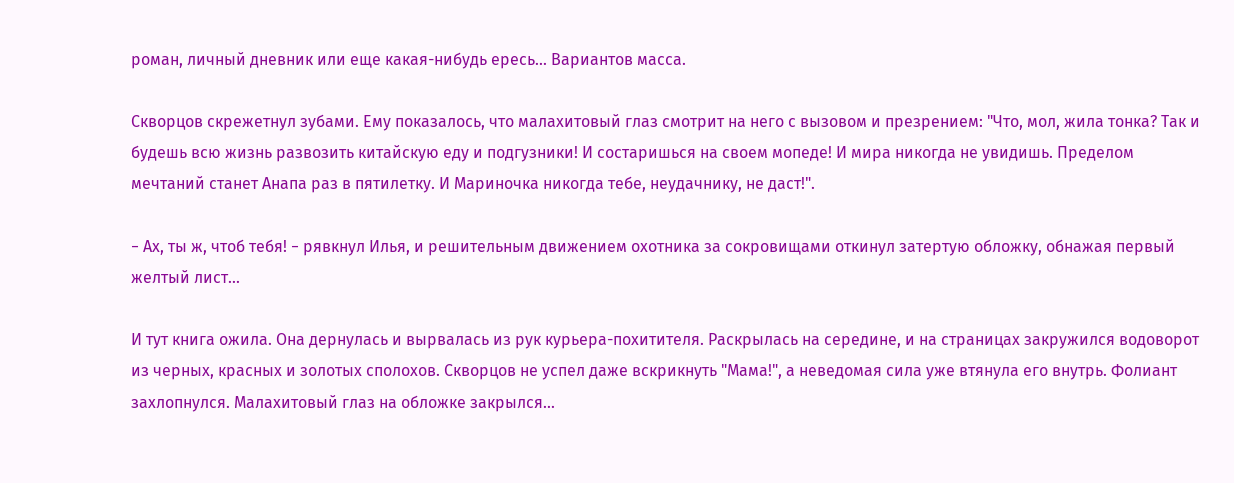роман, личный дневник или еще какая-нибудь ересь... Вариантов масса.

Скворцов скрежетнул зубами. Ему показалось, что малахитовый глаз смотрит на него с вызовом и презрением: "Что, мол, жила тонка? Так и будешь всю жизнь развозить китайскую еду и подгузники! И состаришься на своем мопеде! И мира никогда не увидишь. Пределом мечтаний станет Анапа раз в пятилетку. И Мариночка никогда тебе, неудачнику, не даст!".

− Ах, ты ж, чтоб тебя! − рявкнул Илья, и решительным движением охотника за сокровищами откинул затертую обложку, обнажая первый желтый лист...

И тут книга ожила. Она дернулась и вырвалась из рук курьера-похитителя. Раскрылась на середине, и на страницах закружился водоворот из черных, красных и золотых сполохов. Скворцов не успел даже вскрикнуть "Мама!", а неведомая сила уже втянула его внутрь. Фолиант захлопнулся. Малахитовый глаз на обложке закрылся...